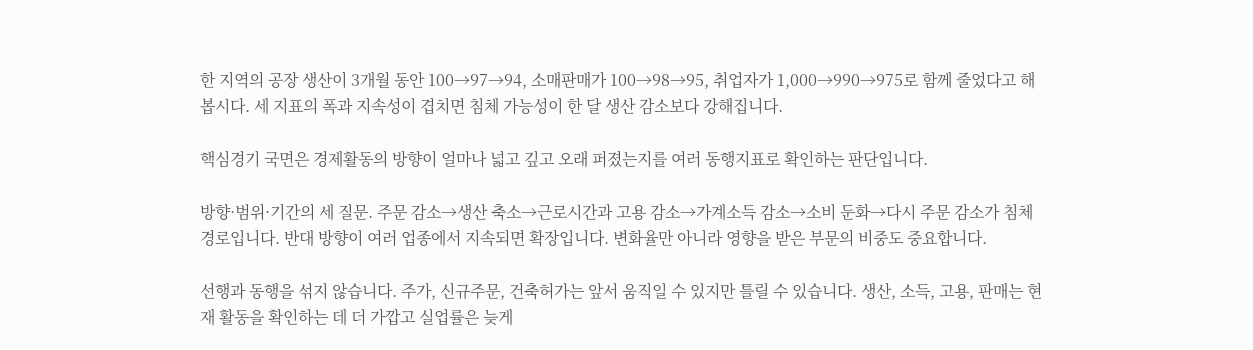한 지역의 공장 생산이 3개월 동안 100→97→94, 소매판매가 100→98→95, 취업자가 1,000→990→975로 함께 줄었다고 해 봅시다. 세 지표의 폭과 지속성이 겹치면 침체 가능성이 한 달 생산 감소보다 강해집니다.

핵심경기 국면은 경제활동의 방향이 얼마나 넓고 깊고 오래 퍼졌는지를 여러 동행지표로 확인하는 판단입니다.

방향·범위·기간의 세 질문. 주문 감소→생산 축소→근로시간과 고용 감소→가계소득 감소→소비 둔화→다시 주문 감소가 침체 경로입니다. 반대 방향이 여러 업종에서 지속되면 확장입니다. 변화율만 아니라 영향을 받은 부문의 비중도 중요합니다.

선행과 동행을 섞지 않습니다. 주가, 신규주문, 건축허가는 앞서 움직일 수 있지만 틀릴 수 있습니다. 생산, 소득, 고용, 판매는 현재 활동을 확인하는 데 더 가깝고 실업률은 늦게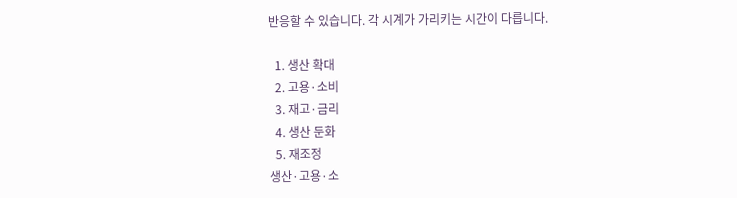반응할 수 있습니다. 각 시계가 가리키는 시간이 다릅니다.

  1. 생산 확대
  2. 고용·소비
  3. 재고·금리
  4. 생산 둔화
  5. 재조정
생산·고용·소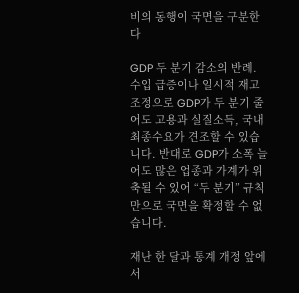비의 동행이 국면을 구분한다

GDP 두 분기 감소의 반례. 수입 급증이나 일시적 재고 조정으로 GDP가 두 분기 줄어도 고용과 실질소득, 국내 최종수요가 견조할 수 있습니다. 반대로 GDP가 소폭 늘어도 많은 업종과 가계가 위축될 수 있어 “두 분기” 규칙만으로 국면을 확정할 수 없습니다.

재난 한 달과 통계 개정 앞에서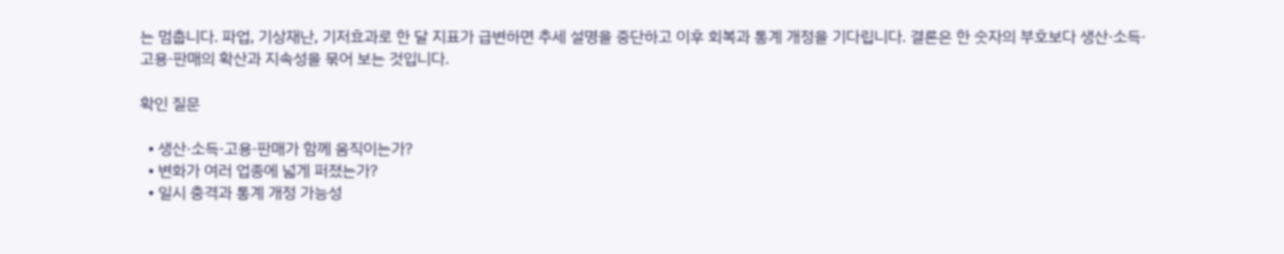는 멈춥니다. 파업, 기상재난, 기저효과로 한 달 지표가 급변하면 추세 설명을 중단하고 이후 회복과 통계 개정을 기다립니다. 결론은 한 숫자의 부호보다 생산·소득·고용·판매의 확산과 지속성을 묶어 보는 것입니다.

확인 질문

  • 생산·소득·고용·판매가 함께 움직이는가?
  • 변화가 여러 업종에 넓게 퍼졌는가?
  • 일시 충격과 통계 개정 가능성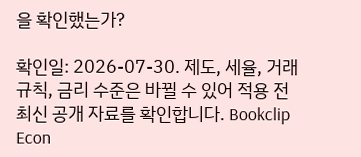을 확인했는가?

확인일: 2026-07-30. 제도, 세율, 거래 규칙, 금리 수준은 바뀔 수 있어 적용 전 최신 공개 자료를 확인합니다. Bookclip Econ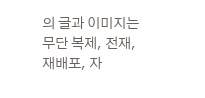의 글과 이미지는 무단 복제, 전재, 재배포, 자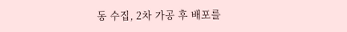동 수집, 2차 가공 후 배포를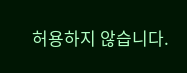허용하지 않습니다.